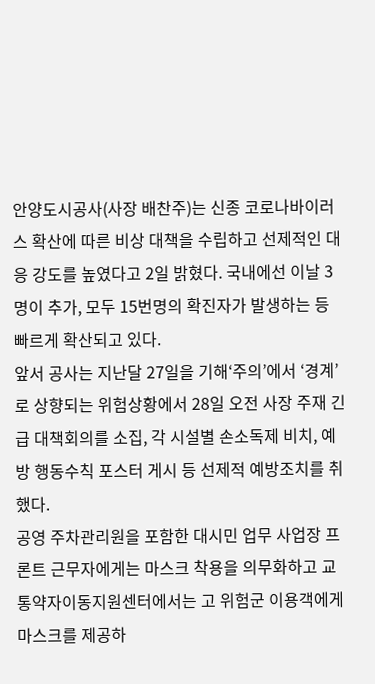안양도시공사(사장 배찬주)는 신종 코로나바이러스 확산에 따른 비상 대책을 수립하고 선제적인 대응 강도를 높였다고 2일 밝혔다. 국내에선 이날 3명이 추가, 모두 15번명의 확진자가 발생하는 등 빠르게 확산되고 있다.
앞서 공사는 지난달 27일을 기해‘주의’에서 ‘경계’로 상향되는 위험상황에서 28일 오전 사장 주재 긴급 대책회의를 소집, 각 시설별 손소독제 비치, 예방 행동수칙 포스터 게시 등 선제적 예방조치를 취했다.
공영 주차관리원을 포함한 대시민 업무 사업장 프론트 근무자에게는 마스크 착용을 의무화하고 교통약자이동지원센터에서는 고 위험군 이용객에게 마스크를 제공하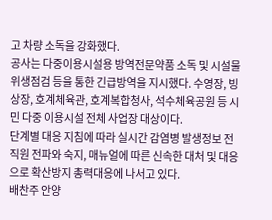고 차량 소독을 강화했다.
공사는 다중이용시설용 방역전문약품 소독 및 시설물 위생점검 등을 통한 긴급방역을 지시했다. 수영장, 빙상장, 호계체육관, 호계복합청사, 석수체육공원 등 시민 다중 이용시설 전체 사업장 대상이다.
단계별 대응 지침에 따라 실시간 감염병 발생정보 전 직원 전파와 숙지, 매뉴얼에 따른 신속한 대처 및 대응으로 확산방지 총력대응에 나서고 있다.
배찬주 안양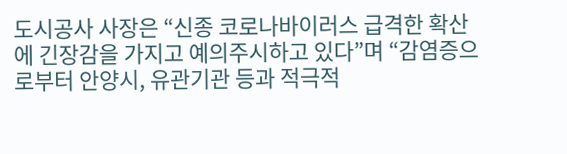도시공사 사장은 “신종 코로나바이러스 급격한 확산에 긴장감을 가지고 예의주시하고 있다”며 “감염증으로부터 안양시, 유관기관 등과 적극적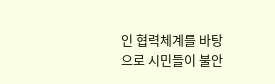인 협력체계를 바탕으로 시민들이 불안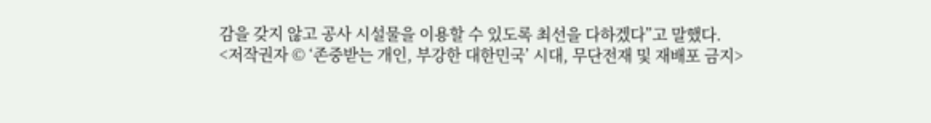감을 갖지 않고 공사 시설물을 이용할 수 있도록 최선을 다하겠다”고 말했다.
<저작권자 © ‘존중받는 개인, 부강한 대한민국’ 시대, 무단전재 및 재배포 금지>